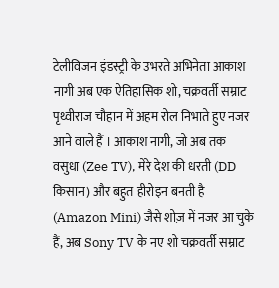टेलीविजन इंडस्ट्री के उभरते अभिनेता आकाश नागी अब एक ऐतिहासिक शो, चक्रवर्ती सम्राट पृथ्वीराज चौहान में अहम रोल निभाते हुए नजर आने वाले हैं । आकाश नागी, जो अब तक वसुधा (Zee TV), मेरे देश की धरती (DD किसान) और बहुत हीरोइन बनती है (Amazon Mini) जैसे शोज़ में नजर आ चुके हैं, अब Sony TV के नए शो चक्रवर्ती सम्राट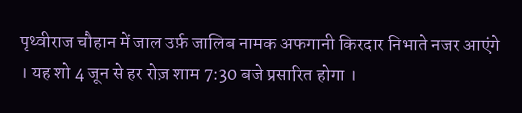पृथ्वीराज चौहान में जाल उर्फ़ जालिब नामक अफगानी किरदार निभाते नजर आएंगे । यह शो 4 जून से हर रोज़ शाम 7:30 बजे प्रसारित होगा ।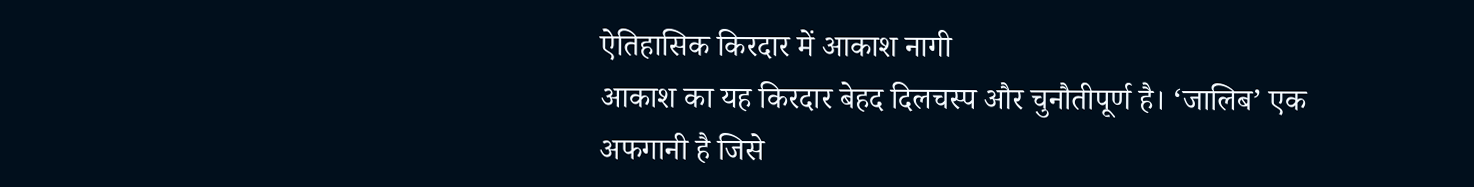ऐतिहासिक किरदार में आकाश नागी
आकाश का यह किरदार बेहद दिलचस्प और चुनौतीपूर्ण है। ‘जालिब’ एक अफगानी है जिसे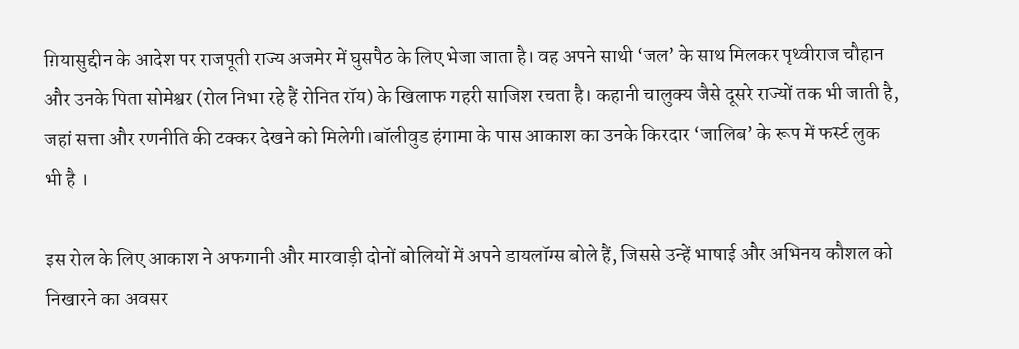ग़ियासुद्दीन के आदेश पर राजपूती राज्य अजमेर में घुसपैठ के लिए भेजा जाता है। वह अपने साथी ‘जल’ के साथ मिलकर पृथ्वीराज चौहान और उनके पिता सोमेश्वर (रोल निभा रहे हैं रोनित रॉय) के खिलाफ गहरी साजिश रचता है। कहानी चालुक्य जैसे दूसरे राज्यों तक भी जाती है, जहां सत्ता और रणनीति की टक्कर देखने को मिलेगी।बॉलीवुड हंगामा के पास आकाश का उनके किरदार ‘जालिब’ के रूप में फर्स्ट लुक भी है ।

इस रोल के लिए आकाश ने अफगानी और मारवाड़ी दोनों बोलियों में अपने डायलॉग्स बोले हैं, जिससे उन्हें भाषाई और अभिनय कौशल को निखारने का अवसर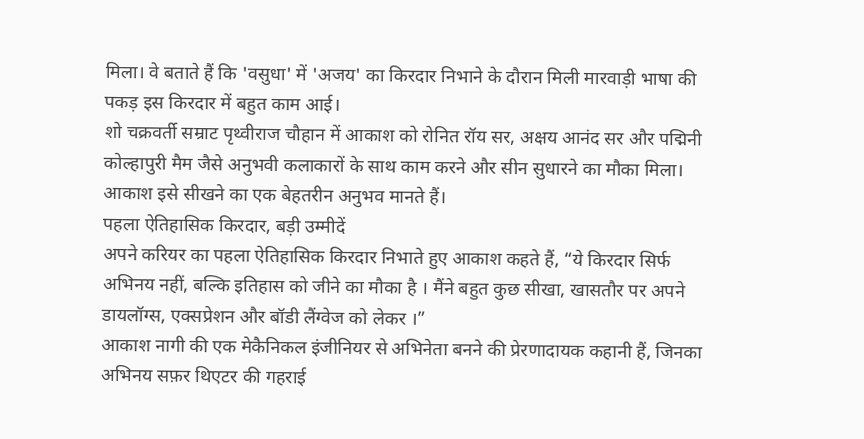मिला। वे बताते हैं कि 'वसुधा' में 'अजय' का किरदार निभाने के दौरान मिली मारवाड़ी भाषा की पकड़ इस किरदार में बहुत काम आई।
शो चक्रवर्ती सम्राट पृथ्वीराज चौहान में आकाश को रोनित रॉय सर, अक्षय आनंद सर और पद्मिनी कोल्हापुरी मैम जैसे अनुभवी कलाकारों के साथ काम करने और सीन सुधारने का मौका मिला। आकाश इसे सीखने का एक बेहतरीन अनुभव मानते हैं।
पहला ऐतिहासिक किरदार, बड़ी उम्मीदें
अपने करियर का पहला ऐतिहासिक किरदार निभाते हुए आकाश कहते हैं, “ये किरदार सिर्फ अभिनय नहीं, बल्कि इतिहास को जीने का मौका है । मैंने बहुत कुछ सीखा, खासतौर पर अपने डायलॉग्स, एक्सप्रेशन और बॉडी लैंग्वेज को लेकर ।”
आकाश नागी की एक मेकैनिकल इंजीनियर से अभिनेता बनने की प्रेरणादायक कहानी हैं, जिनका अभिनय सफ़र थिएटर की गहराई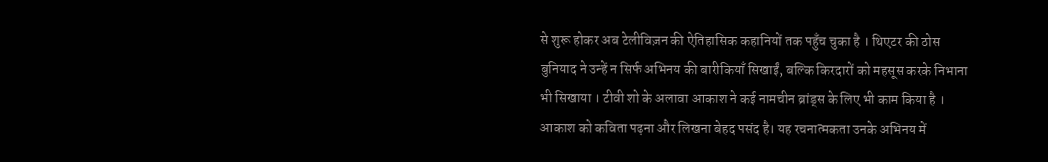से शुरू होकर अब टेलीविज़न की ऐतिहासिक कहानियों तक पहुँच चुका है । थिएटर की ठोस बुनियाद ने उन्हें न सिर्फ अभिनय की बारीकियाँ सिखाईं, बल्कि किरदारों को महसूस करके निभाना भी सिखाया । टीवी शो के अलावा आकाश ने कई नामचीन ब्रांड्स के लिए भी काम किया है । आकाश को कविता पढ़ना और लिखना बेहद पसंद है। यह रचनात्मकता उनके अभिनय में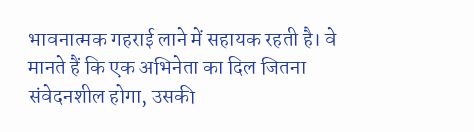भावनात्मक गहराई लाने में सहायक रहती है। वे मानते हैं कि एक अभिनेता का दिल जितना संवेदनशील होगा, उसकी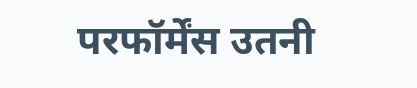परफॉर्मेंस उतनी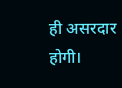ही असरदार होगी।